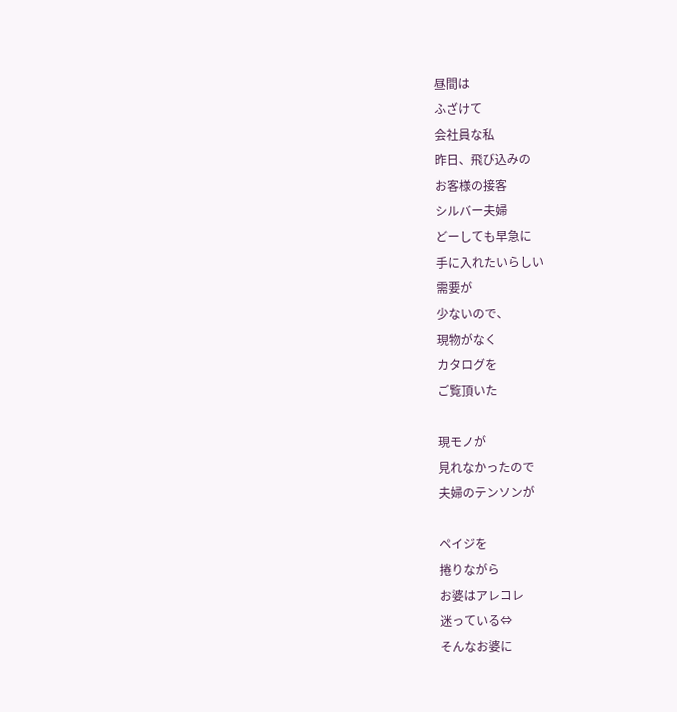昼間は
ふざけて
会社員な私
昨日、飛び込みの
お客様の接客
シルバー夫婦
どーしても早急に
手に入れたいらしい
需要が
少ないので、
現物がなく
カタログを
ご覧頂いた

現モノが
見れなかったので
夫婦のテンソンが

ペイジを
捲りながら
お婆はアレコレ
迷っている⇔
そんなお婆に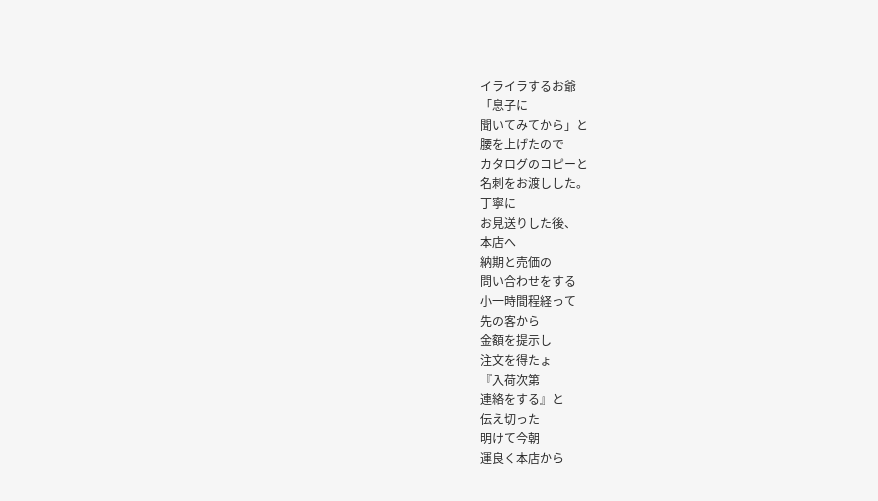イライラするお爺
「息子に
聞いてみてから」と
腰を上げたので
カタログのコピーと
名刺をお渡しした。
丁寧に
お見送りした後、
本店へ
納期と売価の
問い合わせをする
小一時間程経って
先の客から
金額を提示し
注文を得たょ
『入荷次第
連絡をする』と
伝え切った
明けて今朝
運良く本店から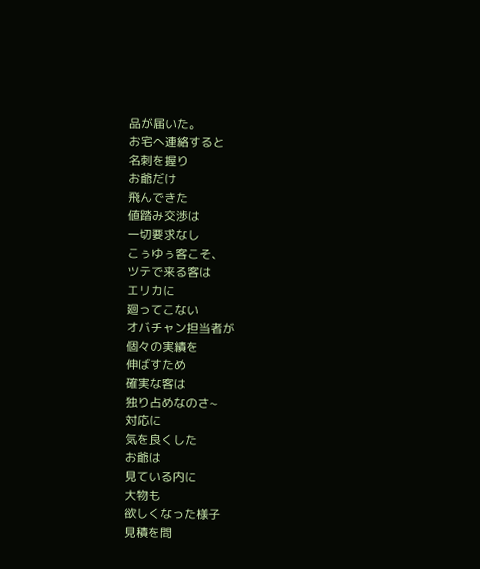品が届いた。
お宅へ連絡すると
名刺を握り
お爺だけ
飛んできた
値踏み交渉は
一切要求なし
こぅゆぅ客こそ、
ツテで来る客は
エリカに
廻ってこない
オバチャン担当者が
個々の実績を
伸ばすため
確実な客は
独り占めなのさ~
対応に
気を良くした
お爺は
見ている内に
大物も
欲しくなった様子
見積を問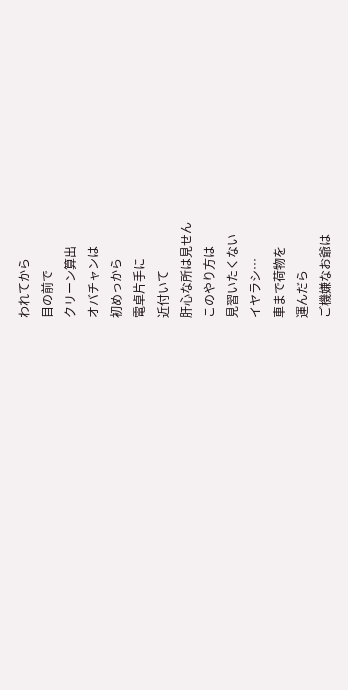われてから
目の前で
クリーン算出
オバチャンは
初めっから
電卓片手に
近付いて
肝心な所は見せん
このやり方は
見習いたくない
イヤラシ…
車まで荷物を
運んだら
ご機嫌なお爺は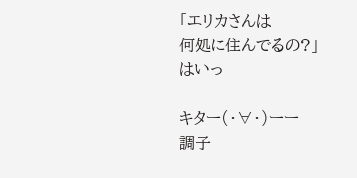「エリカさんは
何処に住んでるの?」
はいっ

キター(・∀・)ーー
調子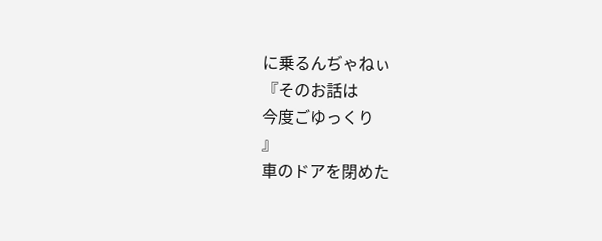に乗るんぢゃねぃ
『そのお話は
今度ごゆっくり
』
車のドアを閉めた